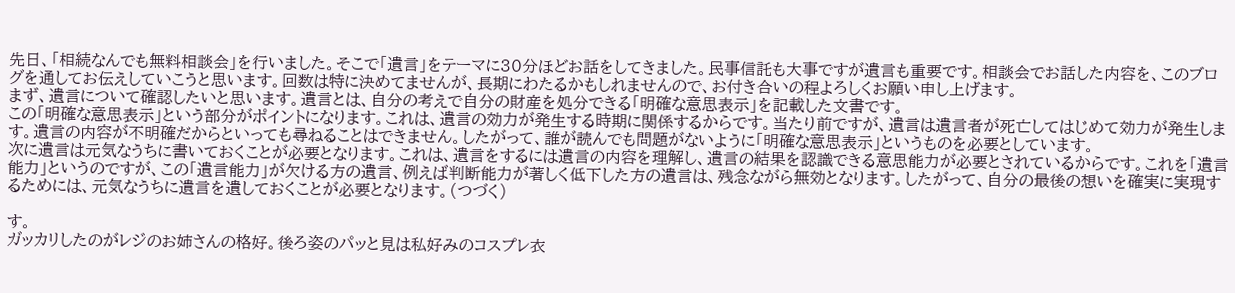先日、「相続なんでも無料相談会」を行いました。そこで「遺言」をテーマに30分ほどお話をしてきました。民事信託も大事ですが遺言も重要です。相談会でお話した内容を、このブログを通してお伝えしていこうと思います。回数は特に決めてませんが、長期にわたるかもしれませんので、お付き合いの程よろしくお願い申し上げます。
まず、遺言について確認したいと思います。遺言とは、自分の考えで自分の財産を処分できる「明確な意思表示」を記載した文書です。
この「明確な意思表示」という部分がポイントになります。これは、遺言の効力が発生する時期に関係するからです。当たり前ですが、遺言は遺言者が死亡してはじめて効力が発生します。遺言の内容が不明確だからといっても尋ねることはできません。したがって、誰が読んでも問題がないように「明確な意思表示」というものを必要としています。
次に遺言は元気なうちに書いておくことが必要となります。これは、遺言をするには遺言の内容を理解し、遺言の結果を認識できる意思能力が必要とされているからです。これを「遺言能力」というのですが、この「遺言能力」が欠ける方の遺言、例えば判断能力が著しく低下した方の遺言は、残念ながら無効となります。したがって、自分の最後の想いを確実に実現するためには、元気なうちに遺言を遺しておくことが必要となります。(つづく)

す。
ガッカリしたのがレジのお姉さんの格好。後ろ姿のパッと見は私好みのコスプレ衣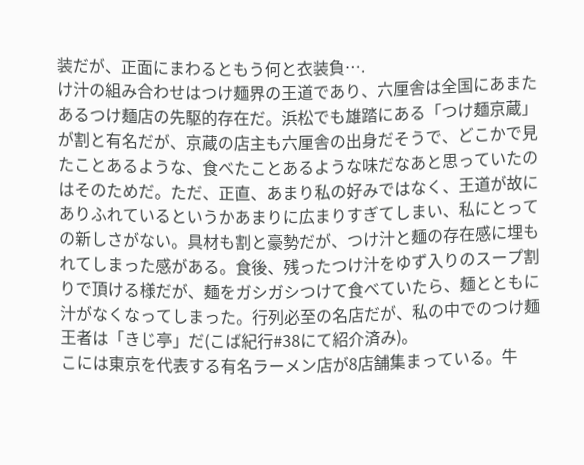装だが、正面にまわるともう何と衣装負….
け汁の組み合わせはつけ麺界の王道であり、六厘舎は全国にあまたあるつけ麺店の先駆的存在だ。浜松でも雄踏にある「つけ麺京蔵」が割と有名だが、京蔵の店主も六厘舎の出身だそうで、どこかで見たことあるような、食べたことあるような味だなあと思っていたのはそのためだ。ただ、正直、あまり私の好みではなく、王道が故にありふれているというかあまりに広まりすぎてしまい、私にとっての新しさがない。具材も割と豪勢だが、つけ汁と麺の存在感に埋もれてしまった感がある。食後、残ったつけ汁をゆず入りのスープ割りで頂ける様だが、麺をガシガシつけて食べていたら、麺とともに汁がなくなってしまった。行列必至の名店だが、私の中でのつけ麺王者は「きじ亭」だ(こば紀行#38にて紹介済み)。
こには東京を代表する有名ラーメン店が8店舗集まっている。牛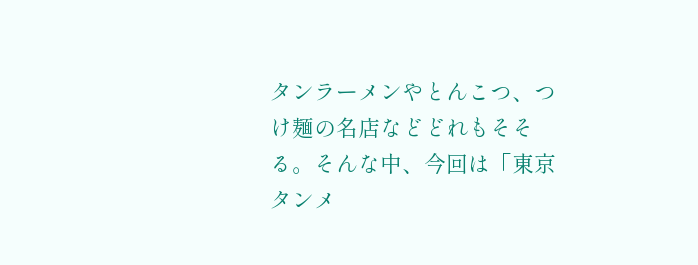タンラーメンやとんこつ、つけ麺の名店などどれもそそる。そんな中、今回は「東京タンメ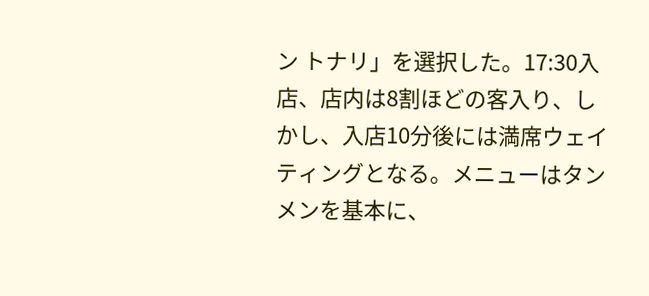ン トナリ」を選択した。17:30入店、店内は8割ほどの客入り、しかし、入店10分後には満席ウェイティングとなる。メニューはタンメンを基本に、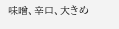味噌、辛口、大きめ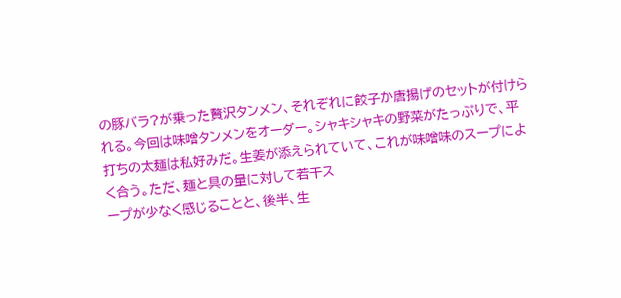の豚バラ?が乗った贅沢タンメン、それぞれに餃子か唐揚げのセットが付けられる。今回は味噌タンメンをオーダー。シャキシャキの野菜がたっぷりで、平打ちの太麺は私好みだ。生姜が添えられていて、これが味噌味のスープによく合う。ただ、麺と具の量に対して若干ス
ープが少なく感じることと、後半、生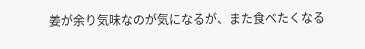姜が余り気味なのが気になるが、また食べたくなる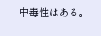中毒性はある。